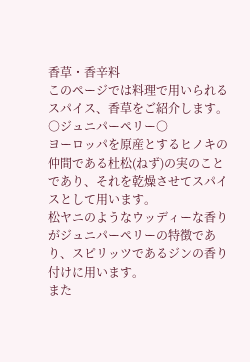香草・香辛料
このページでは料理で用いられるスパイス、香草をご紹介します。
○ジュニパーペリー○
ヨーロッパを原産とするヒノキの仲間である杜松(ねず)の実のことであり、それを乾燥させてスパイスとして用います。
松ヤニのようなウッディーな香りがジュニパーペリーの特徴であり、スピリッツであるジンの香り付けに用います。
また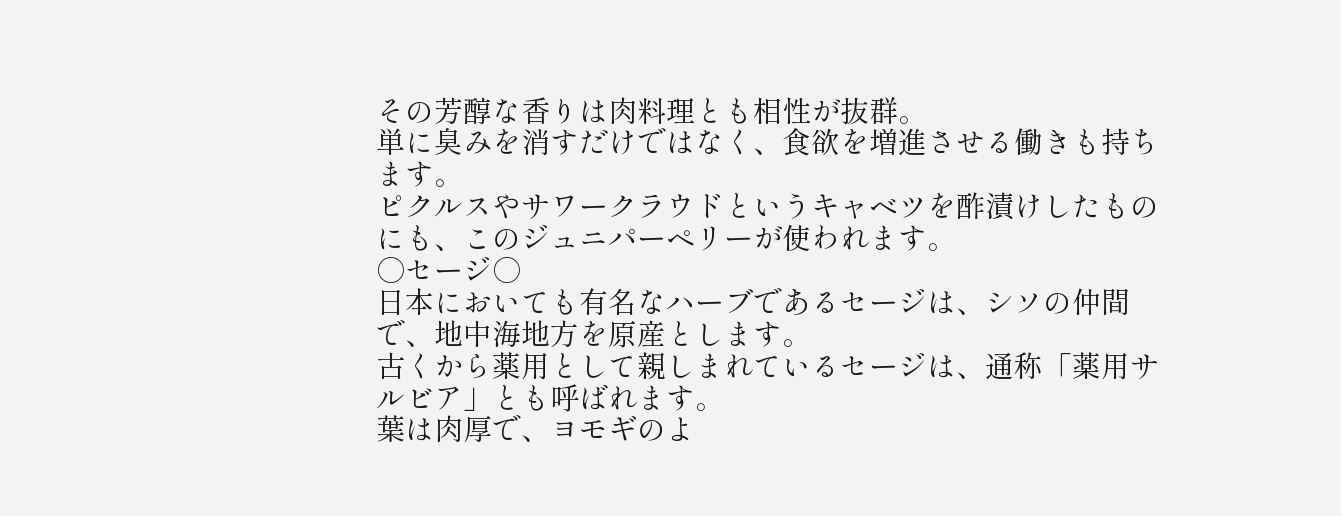その芳醇な香りは肉料理とも相性が抜群。
単に臭みを消すだけではなく、食欲を増進させる働きも持ちます。
ピクルスやサワークラウドというキャベツを酢漬けしたものにも、このジュニパーペリーが使われます。
○セージ○
日本においても有名なハーブであるセージは、シソの仲間で、地中海地方を原産とします。
古くから薬用として親しまれているセージは、通称「薬用サルビア」とも呼ばれます。
葉は肉厚で、ヨモギのよ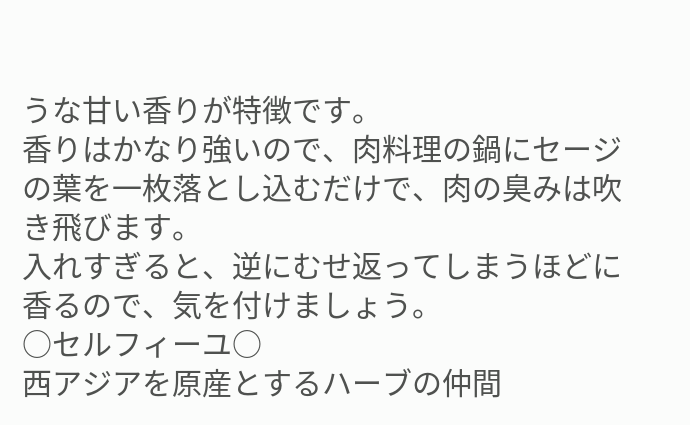うな甘い香りが特徴です。
香りはかなり強いので、肉料理の鍋にセージの葉を一枚落とし込むだけで、肉の臭みは吹き飛びます。
入れすぎると、逆にむせ返ってしまうほどに香るので、気を付けましょう。
○セルフィーユ○
西アジアを原産とするハーブの仲間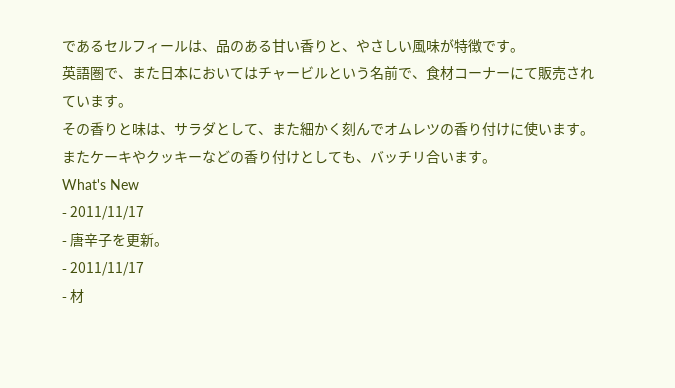であるセルフィールは、品のある甘い香りと、やさしい風味が特徴です。
英語圏で、また日本においてはチャービルという名前で、食材コーナーにて販売されています。
その香りと味は、サラダとして、また細かく刻んでオムレツの香り付けに使います。
またケーキやクッキーなどの香り付けとしても、バッチリ合います。
What's New
- 2011/11/17
- 唐辛子を更新。
- 2011/11/17
- 材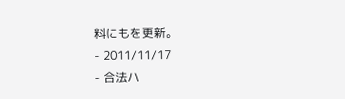料にもを更新。
- 2011/11/17
- 合法ハ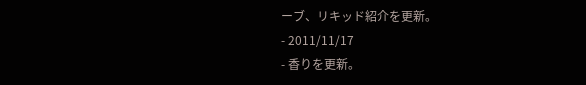ーブ、リキッド紹介を更新。
- 2011/11/17
- 香りを更新。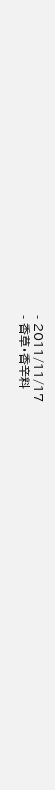- 2011/11/17
- 香草・香辛料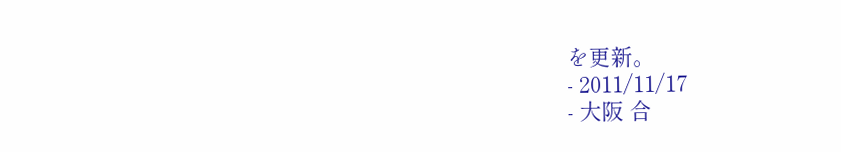を更新。
- 2011/11/17
- 大阪 合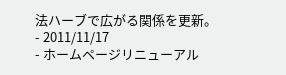法ハーブで広がる関係を更新。
- 2011/11/17
- ホームページリニューアル